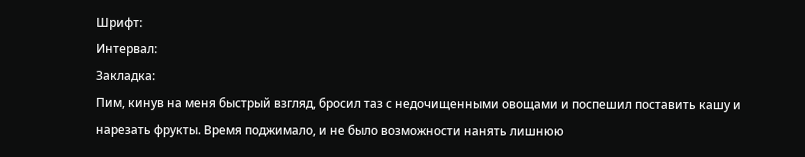Шрифт:
Интервал:
Закладка:
Пим, кинув на меня быстрый взгляд, бросил таз с недочищенными овощами и поспешил поставить кашу и нарезать фрукты. Время поджимало, и не было возможности нанять лишнюю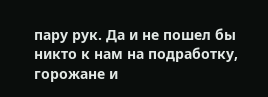пару рук. Да и не пошел бы никто к нам на подработку, горожане и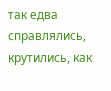так едва справлялись, крутились, как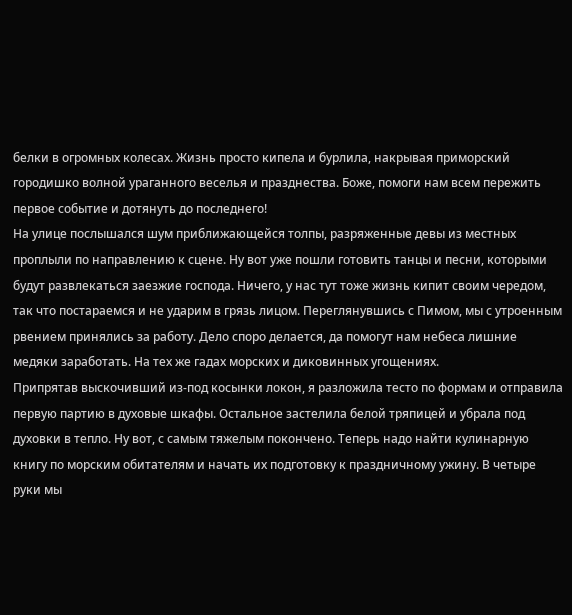белки в огромных колесах. Жизнь просто кипела и бурлила, накрывая приморский городишко волной ураганного веселья и празднества. Боже, помоги нам всем пережить первое событие и дотянуть до последнего!
На улице послышался шум приближающейся толпы, разряженные девы из местных проплыли по направлению к сцене. Ну вот уже пошли готовить танцы и песни, которыми будут развлекаться заезжие господа. Ничего, у нас тут тоже жизнь кипит своим чередом, так что постараемся и не ударим в грязь лицом. Переглянувшись с Пимом, мы с утроенным рвением принялись за работу. Дело споро делается, да помогут нам небеса лишние медяки заработать. На тех же гадах морских и диковинных угощениях.
Припрятав выскочивший из-под косынки локон, я разложила тесто по формам и отправила первую партию в духовые шкафы. Остальное застелила белой тряпицей и убрала под духовки в тепло. Ну вот, с самым тяжелым покончено. Теперь надо найти кулинарную книгу по морским обитателям и начать их подготовку к праздничному ужину. В четыре руки мы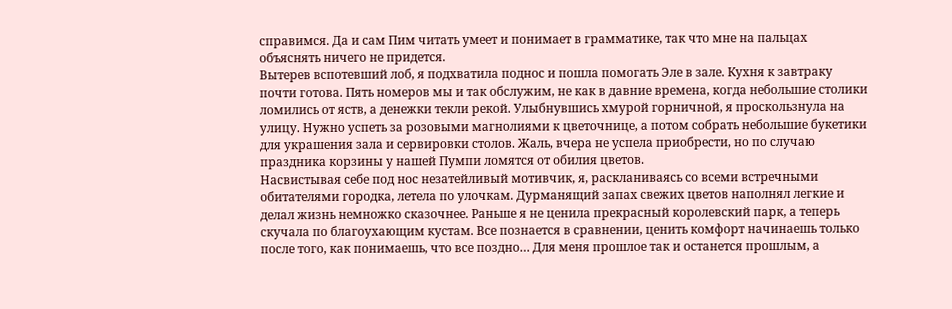справимся. Да и сам Пим читать умеет и понимает в грамматике, так что мне на пальцах объяснять ничего не придется.
Вытерев вспотевший лоб, я подхватила поднос и пошла помогать Эле в зале. Кухня к завтраку почти готова. Пять номеров мы и так обслужим, не как в давние времена, когда небольшие столики ломились от яств, а денежки текли рекой. Улыбнувшись хмурой горничной, я проскользнула на улицу. Нужно успеть за розовыми магнолиями к цветочнице, а потом собрать небольшие букетики для украшения зала и сервировки столов. Жаль, вчера не успела приобрести, но по случаю праздника корзины у нашей Пумпи ломятся от обилия цветов.
Насвистывая себе под нос незатейливый мотивчик, я, раскланиваясь со всеми встречными обитателями городка, летела по улочкам. Дурманящий запах свежих цветов наполнял легкие и делал жизнь немножко сказочнее. Раньше я не ценила прекрасный королевский парк, а теперь скучала по благоухающим кустам. Все познается в сравнении, ценить комфорт начинаешь только после того, как понимаешь, что все поздно… Для меня прошлое так и останется прошлым, а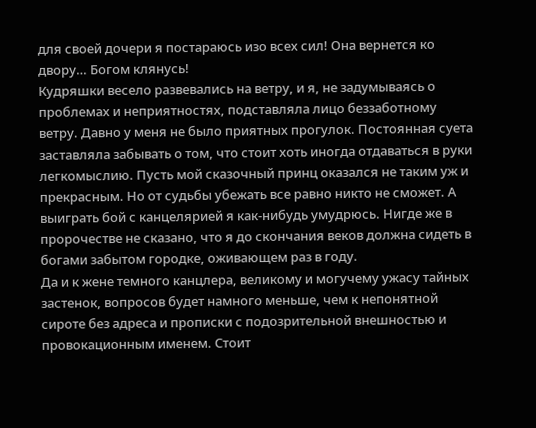для своей дочери я постараюсь изо всех сил! Она вернется ко двору… Богом клянусь!
Кудряшки весело развевались на ветру, и я, не задумываясь о проблемах и неприятностях, подставляла лицо беззаботному ветру. Давно у меня не было приятных прогулок. Постоянная суета заставляла забывать о том, что стоит хоть иногда отдаваться в руки легкомыслию. Пусть мой сказочный принц оказался не таким уж и прекрасным. Но от судьбы убежать все равно никто не сможет. А выиграть бой с канцелярией я как-нибудь умудрюсь. Нигде же в пророчестве не сказано, что я до скончания веков должна сидеть в богами забытом городке, оживающем раз в году.
Да и к жене темного канцлера, великому и могучему ужасу тайных застенок, вопросов будет намного меньше, чем к непонятной сироте без адреса и прописки с подозрительной внешностью и провокационным именем. Стоит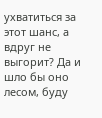ухватиться за этот шанс, а вдруг не выгорит? Да и шло бы оно лесом, буду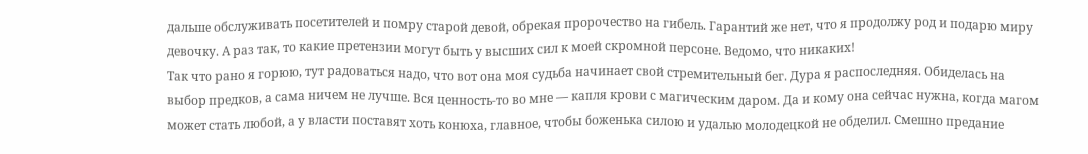дальше обслуживать посетителей и помру старой девой, обрекая пророчество на гибель. Гарантий же нет, что я продолжу род и подарю миру девочку. А раз так, то какие претензии могут быть у высших сил к моей скромной персоне. Ведомо, что никаких!
Так что рано я горюю, тут радоваться надо, что вот она моя судьба начинает свой стремительный бег. Дура я распоследняя. Обиделась на выбор предков, а сама ничем не лучше. Вся ценность-то во мне — капля крови с магическим даром. Да и кому она сейчас нужна, когда магом может стать любой, а у власти поставят хоть конюха, главное, чтобы боженька силою и удалью молодецкой не обделил. Смешно предание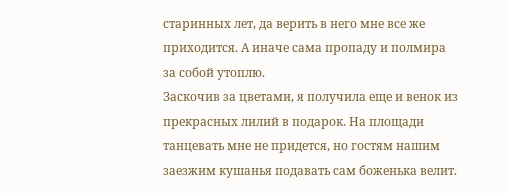старинных лет, да верить в него мне все же приходится. А иначе сама пропаду и полмира за собой утоплю.
Заскочив за цветами, я получила еще и венок из прекрасных лилий в подарок. На площади танцевать мне не придется, но гостям нашим заезжим кушанья подавать сам боженька велит.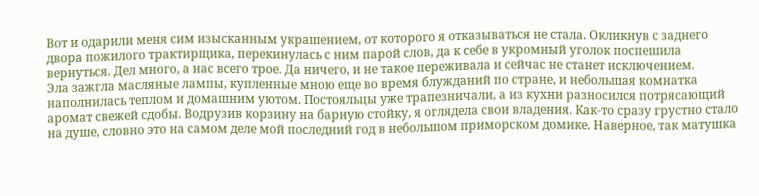Вот и одарили меня сим изысканным украшением, от которого я отказываться не стала. Окликнув с заднего двора пожилого трактирщика, перекинулась с ним парой слов, да к себе в укромный уголок поспешила вернуться. Дел много, а нас всего трое. Да ничего, и не такое переживала и сейчас не станет исключением.
Эла зажгла масляные лампы, купленные мною еще во время блужданий по стране, и небольшая комнатка наполнилась теплом и домашним уютом. Постояльцы уже трапезничали, а из кухни разносился потрясающий аромат свежей сдобы. Водрузив корзину на барную стойку, я оглядела свои владения. Как-то сразу грустно стало на душе, словно это на самом деле мой последний год в небольшом приморском домике. Наверное, так матушка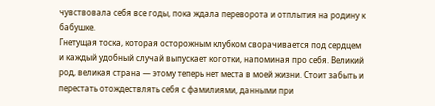чувствовала себя все годы, пока ждала переворота и отплытия на родину к бабушке.
Гнетущая тоска, которая осторожным клубком сворачивается под сердцем и каждый удобный случай выпускает коготки, напоминая про себя. Великий род, великая страна — этому теперь нет места в моей жизни. Стоит забыть и перестать отождествлять себя с фамилиями, данными при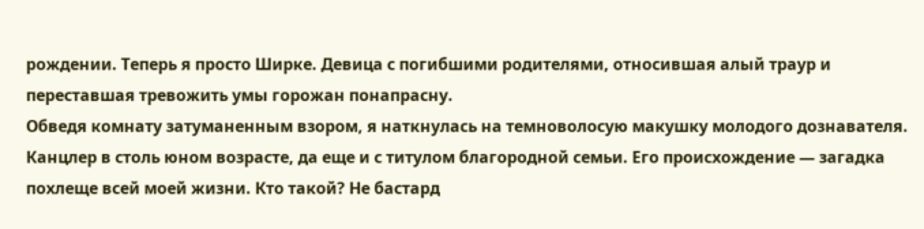рождении. Теперь я просто Ширке. Девица с погибшими родителями, относившая алый траур и переставшая тревожить умы горожан понапрасну.
Обведя комнату затуманенным взором, я наткнулась на темноволосую макушку молодого дознавателя. Канцлер в столь юном возрасте, да еще и с титулом благородной семьи. Его происхождение — загадка похлеще всей моей жизни. Кто такой? Не бастард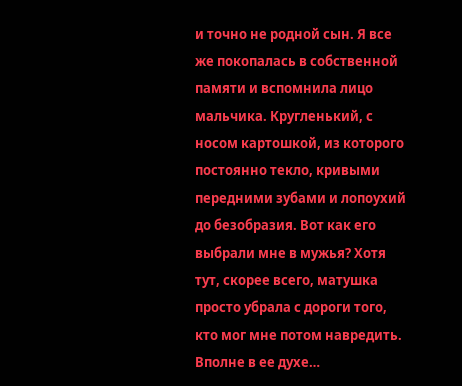и точно не родной сын. Я все же покопалась в собственной памяти и вспомнила лицо мальчика. Кругленький, с носом картошкой, из которого постоянно текло, кривыми передними зубами и лопоухий до безобразия. Вот как его выбрали мне в мужья? Хотя тут, скорее всего, матушка просто убрала с дороги того, кто мог мне потом навредить. Вполне в ее духе…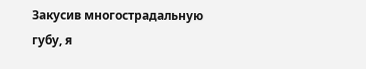Закусив многострадальную губу, я